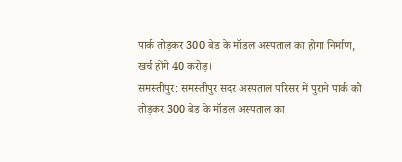पार्क तोड़कर 300 बेड के मॉडल अस्पताल का होगा निर्माण, खर्च होंगे 40 करोड़।
समस्तीपुर: समस्तीपुर सदर अस्पताल परिसर में पुराने पार्क को तोड़कर 300 बेड के मॉडल अस्पताल का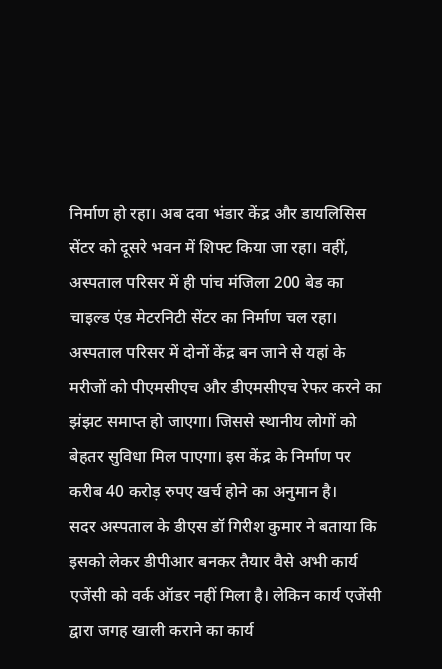निर्माण हो रहा। अब दवा भंडार केंद्र और डायलिसिस सेंटर को दूसरे भवन में शिफ्ट किया जा रहा। वहीं, अस्पताल परिसर में ही पांच मंजिला 200 बेड का चाइल्ड एंड मेटरनिटी सेंटर का निर्माण चल रहा।
अस्पताल परिसर में दोनों केंद्र बन जाने से यहां के मरीजों को पीएमसीएच और डीएमसीएच रेफर करने का झंझट समाप्त हो जाएगा। जिससे स्थानीय लोगों को बेहतर सुविधा मिल पाएगा। इस केंद्र के निर्माण पर करीब 40 करोड़ रुपए खर्च होने का अनुमान है।
सदर अस्पताल के डीएस डॉ गिरीश कुमार ने बताया कि इसको लेकर डीपीआर बनकर तैयार वैसे अभी कार्य एजेंसी को वर्क ऑडर नहीं मिला है। लेकिन कार्य एजेंसी द्वारा जगह खाली कराने का कार्य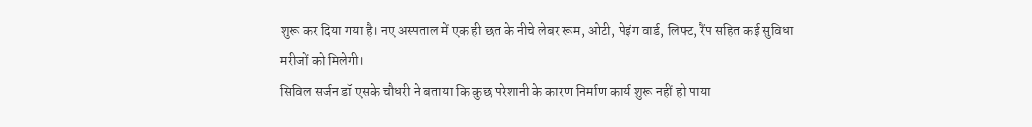शुरू कर दिया गया है। नए अस्पताल में एक ही छत के नीचे लेबर रूम, ओटी, पेइंग वार्ड, लिफ्ट, रैंप सहित कई सुविधा मरीजों को मिलेगी।
सिविल सर्जन डॉ एसके चौधरी ने बताया कि कुछ परेशानी के कारण निर्माण कार्य शुरू नहीं हो पाया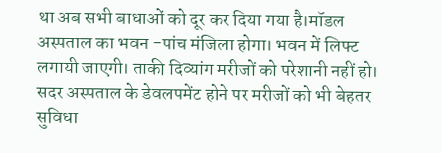था अब सभी बाधाओं को दूर कर दिया गया है।मॉडल अस्पताल का भवन -पांच मंजिला होगा। भवन में लिफ्ट लगायी जाएगी। ताकी दिव्यांग मरीजों को परेशानी नहीं हो।
सदर अस्पताल के डेवलपमेंट होने पर मरीजों को भी बेहतर सुविधा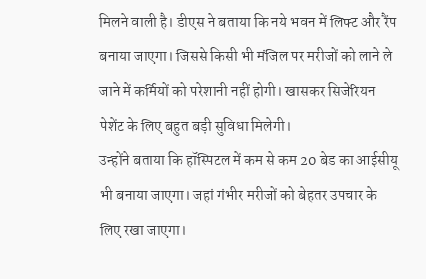मिलने वाली है। डीएस ने बताया कि नये भवन में लिफ्ट और रैंप बनाया जाएगा। जिससे किसी भी मंजिल पर मरीजों को लाने ले जाने में कर्मियों को परेशानी नहीं होगी। खासकर सिजेरियन पेशेंट के लिए बहुत बड़ी सुविधा मिलेगी।
उन्होंने बताया कि हॉस्पिटल में कम से कम 20 बेड का आईसीयू भी बनाया जाएगा। जहां गंभीर मरीजों को बेहतर उपचार के लिए रखा जाएगा।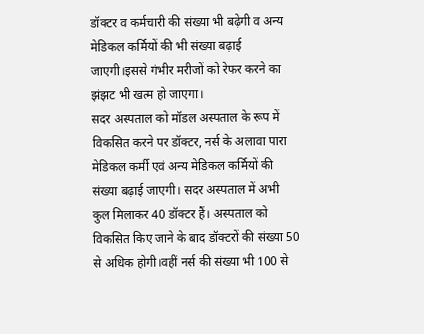डॉक्टर व कर्मचारी की संख्या भी बढ़ेगी व अन्य मेडिकल कर्मियों की भी संख्या बढ़ाई जाएगी।इससे गंभीर मरीजों को रेफर करने का झंझट भी खत्म हो जाएगा।
सदर अस्पताल को मॉडल अस्पताल के रूप में विकसित करने पर डॉक्टर, नर्स के अलावा पारा मेडिकल कर्मी एवं अन्य मेडिकल कर्मियों की संख्या बढ़ाई जाएगी। सदर अस्पताल में अभी कुल मिलाकर 40 डॉक्टर हैं। अस्पताल को विकसित किए जाने के बाद डॉक्टरों की संख्या 50 से अधिक होगी।वहीं नर्स की संख्या भी 100 से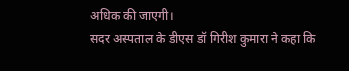अधिक की जाएगी।
सदर अस्पताल के डीएस डॉ गिरीश कुमारा ने कहा कि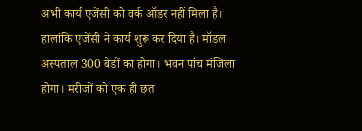अभी कार्य एजेंसी को वर्क ऑडर नहीं मिला है। हालांकि एजेंसी ने कार्य शुरू कर दिया है। मॉडल अस्पताल 300 बेडों का होगा। भवन पांच मंजिला होगा। मरीजों को एक ही छत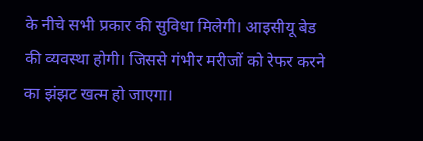के नीचे सभी प्रकार की सुविधा मिलेगी। आइसीयू बेड की व्यवस्था होगी। जिससे गंभीर मरीजों को रेफर करने का झंझट खत्म हो जाएगा।